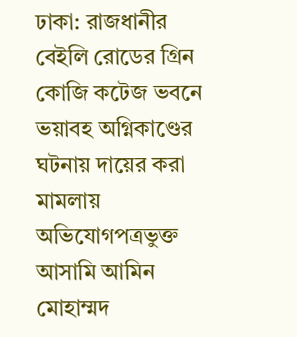ঢাকা: রাজধানীর বেইলি রোডের গ্রিন কোজি কটেজ ভবনে ভয়াবহ অগ্নিকাণ্ডের ঘটনায় দায়ের করা মামলায় অভিযোগপত্রভুক্ত আসামি আমিন মোহাম্মদ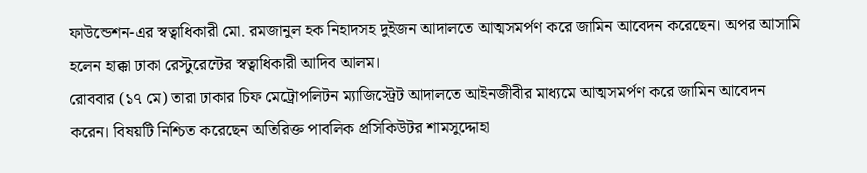ফাউন্ডেশন-এর স্বত্বাধিকারী মো. রমজানুল হক নিহাদসহ দুইজন আদালতে আত্মসমর্পণ করে জামিন আবেদন করেছেন। অপর আসামি হলেন হাক্কা ঢাকা রেস্টুরেন্টের স্বত্বাধিকারী আদিব আলম।
রোববার (১৭ মে) তারা ঢাকার চিফ মেট্রোপলিটন ম্যাজিস্ট্রেট আদালতে আইনজীবীর মাধ্যমে আত্মসমর্পণ করে জামিন আবেদন করেন। বিষয়টি নিশ্চিত করেছেন অতিরিক্ত পাবলিক প্রসিকিউটর শামসুদ্দোহা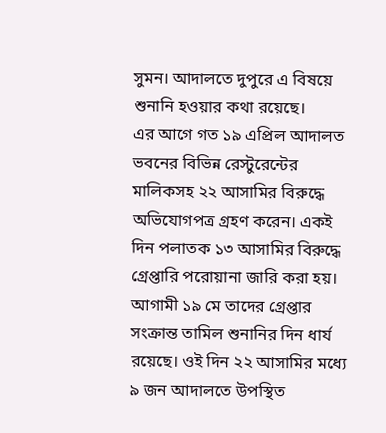সুমন। আদালতে দুপুরে এ বিষয়ে শুনানি হওয়ার কথা রয়েছে।
এর আগে গত ১৯ এপ্রিল আদালত ভবনের বিভিন্ন রেস্টুরেন্টের মালিকসহ ২২ আসামির বিরুদ্ধে অভিযোগপত্র গ্রহণ করেন। একই দিন পলাতক ১৩ আসামির বিরুদ্ধে গ্রেপ্তারি পরোয়ানা জারি করা হয়। আগামী ১৯ মে তাদের গ্রেপ্তার সংক্রান্ত তামিল শুনানির দিন ধার্য রয়েছে। ওই দিন ২২ আসামির মধ্যে ৯ জন আদালতে উপস্থিত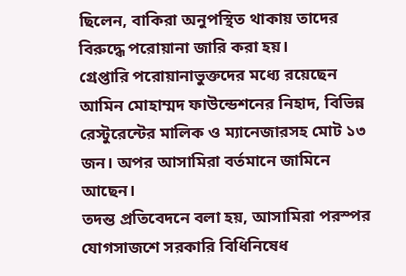ছিলেন, বাকিরা অনুপস্থিত থাকায় তাদের বিরুদ্ধে পরোয়ানা জারি করা হয়।
গ্রেপ্তারি পরোয়ানাভুক্তদের মধ্যে রয়েছেন আমিন মোহাম্মদ ফাউন্ডেশনের নিহাদ, বিভিন্ন রেস্টুরেন্টের মালিক ও ম্যানেজারসহ মোট ১৩ জন। অপর আসামিরা বর্তমানে জামিনে আছেন।
তদন্ত প্রতিবেদনে বলা হয়, আসামিরা পরস্পর যোগসাজশে সরকারি বিধিনিষেধ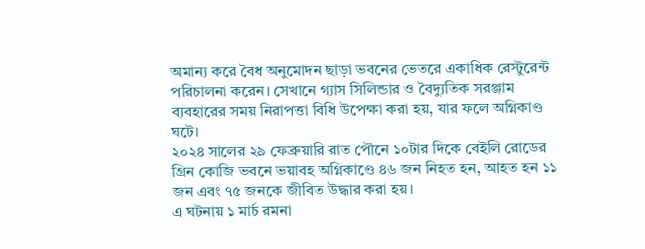অমান্য করে বৈধ অনুমোদন ছাড়া ভবনের ভেতরে একাধিক রেস্টুরেন্ট পরিচালনা করেন। সেখানে গ্যাস সিলিন্ডার ও বৈদ্যুতিক সরঞ্জাম ব্যবহারের সময় নিরাপত্তা বিধি উপেক্ষা করা হয়, যার ফলে অগ্নিকাণ্ড ঘটে।
২০২৪ সালের ২৯ ফেব্রুয়ারি রাত পৌনে ১০টার দিকে বেইলি রোডের গ্রিন কোজি ভবনে ভয়াবহ অগ্নিকাণ্ডে ৪৬ জন নিহত হন, আহত হন ১১ জন এবং ৭৫ জনকে জীবিত উদ্ধার করা হয়।
এ ঘটনায় ১ মার্চ রমনা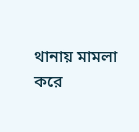থানায় মামলা করে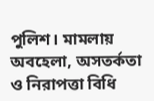পুলিশ। মামলায় অবহেলা, অসতর্কতা ও নিরাপত্তা বিধি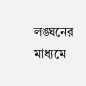লঙ্ঘনের মাধ্যমে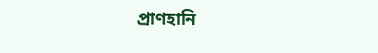প্রাণহানি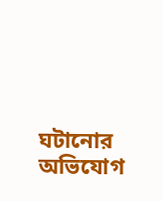ঘটানোর অভিযোগ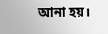আনা হয়।